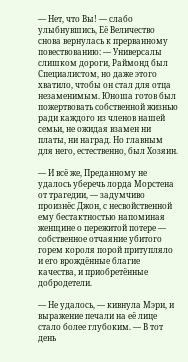— Нет, что Вы! — слабо улыбнувшись, Её Величество снова вернулась к прерванному повествованию: — Универсалы слишком дороги, Раймонд был Специалистом, но даже этого хватило, чтобы он стал для отца незаменимым. Юноша готов был пожертвовать собственной жизнью ради каждого из членов нашей семьи, не ожидая взамен ни платы, ни наград. Но главным для него, естественно, был Хозяин.

— И всё же, Преданному не удалось уберечь лорда Морстена от трагедии, — задумчиво произнёс Джон, с несвойственной ему бестактностью напоминая женщине о пережитой потере — собственное отчаяние убитого горем короля порой притупляло и его врождённые благие качества, и приобретённые добродетели.

— Не удалось, — кивнула Мэри, и выражение печали на её лице стало более глубоким. — В тот день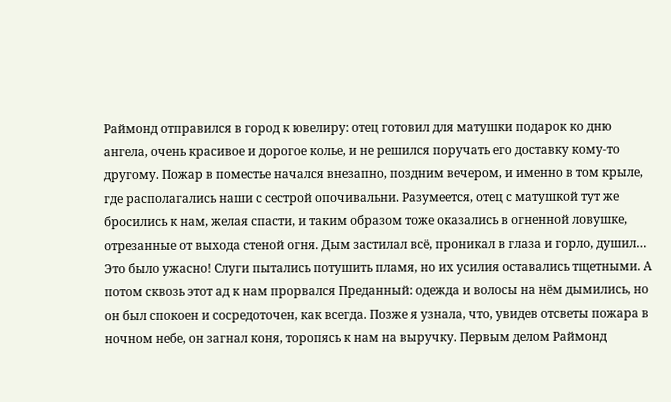Раймонд отправился в город к ювелиру: отец готовил для матушки подарок ко дню ангела, очень красивое и дорогое колье, и не решился поручать его доставку кому-то другому. Пожар в поместье начался внезапно, поздним вечером, и именно в том крыле, где располагались наши с сестрой опочивальни. Разумеется, отец с матушкой тут же бросились к нам, желая спасти, и таким образом тоже оказались в огненной ловушке, отрезанные от выхода стеной огня. Дым застилал всё, проникал в глаза и горло, душил… Это было ужасно! Слуги пытались потушить пламя, но их усилия оставались тщетными. А потом сквозь этот ад к нам прорвался Преданный: одежда и волосы на нём дымились, но он был спокоен и сосредоточен, как всегда. Позже я узнала, что, увидев отсветы пожара в ночном небе, он загнал коня, торопясь к нам на выручку. Первым делом Раймонд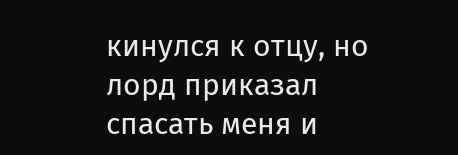кинулся к отцу, но лорд приказал спасать меня и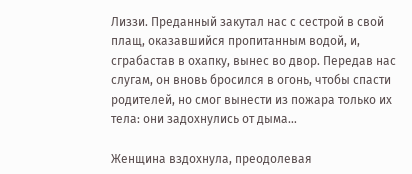Лиззи. Преданный закутал нас с сестрой в свой плащ, оказавшийся пропитанным водой, и, сграбастав в охапку, вынес во двор. Передав нас слугам, он вновь бросился в огонь, чтобы спасти родителей, но смог вынести из пожара только их тела: они задохнулись от дыма…

Женщина вздохнула, преодолевая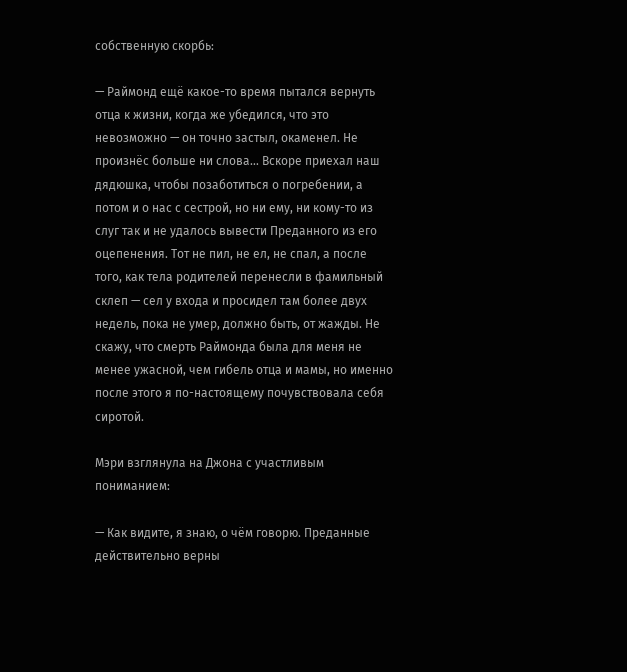собственную скорбь:

— Раймонд ещё какое-то время пытался вернуть отца к жизни, когда же убедился, что это невозможно — он точно застыл, окаменел. Не произнёс больше ни слова… Вскоре приехал наш дядюшка, чтобы позаботиться о погребении, а потом и о нас с сестрой, но ни ему, ни кому-то из слуг так и не удалось вывести Преданного из его оцепенения. Тот не пил, не ел, не спал, а после того, как тела родителей перенесли в фамильный склеп — сел у входа и просидел там более двух недель, пока не умер, должно быть, от жажды. Не скажу, что смерть Раймонда была для меня не менее ужасной, чем гибель отца и мамы, но именно после этого я по-настоящему почувствовала себя сиротой.

Мэри взглянула на Джона с участливым пониманием:

— Как видите, я знаю, о чём говорю. Преданные действительно верны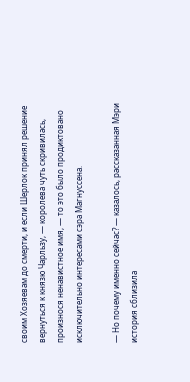своим Хозяевам до смерти, и если Шерлок принял решение вернуться к князю Чарльзу, — королева чуть скривилась, произнося ненавистное имя, — то это было продиктовано исключительно интересами сэра Магнуссена.

— Но почему именно сейчас? — казалось, рассказанная Мэри история сблизила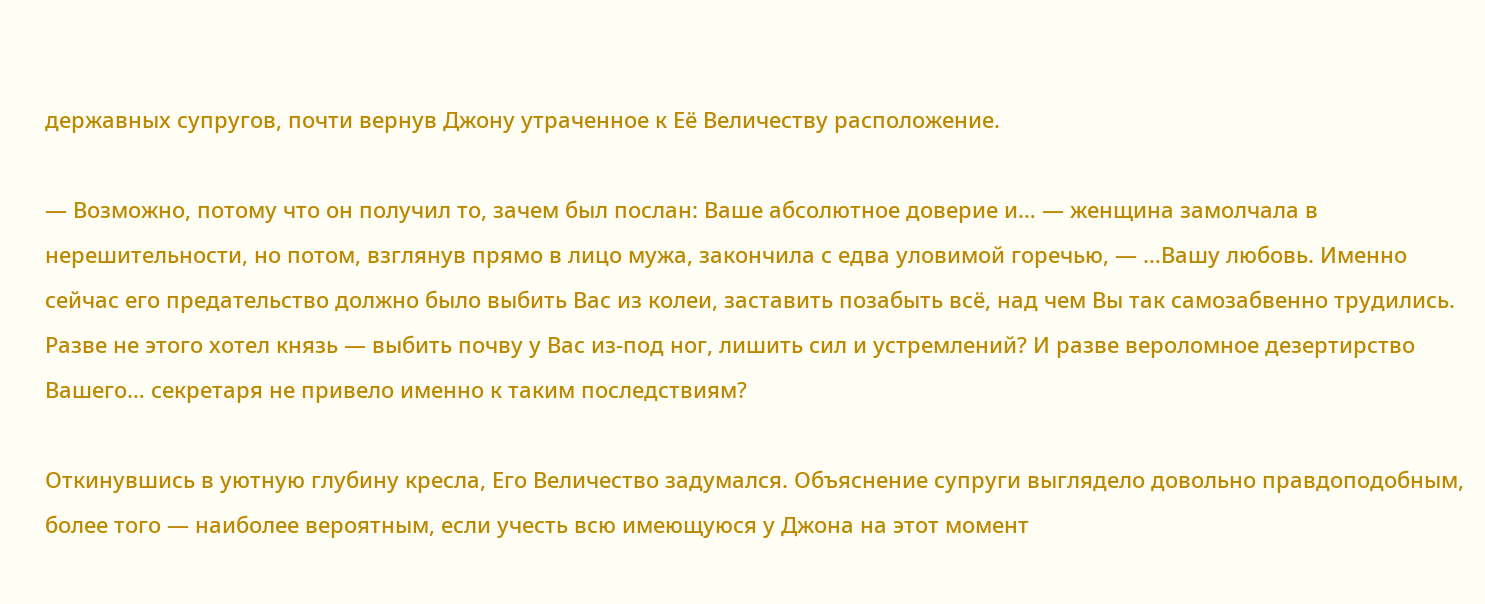державных супругов, почти вернув Джону утраченное к Её Величеству расположение.

— Возможно, потому что он получил то, зачем был послан: Ваше абсолютное доверие и… — женщина замолчала в нерешительности, но потом, взглянув прямо в лицо мужа, закончила с едва уловимой горечью, — …Вашу любовь. Именно сейчас его предательство должно было выбить Вас из колеи, заставить позабыть всё, над чем Вы так самозабвенно трудились. Разве не этого хотел князь — выбить почву у Вас из-под ног, лишить сил и устремлений? И разве вероломное дезертирство Вашего… секретаря не привело именно к таким последствиям?

Откинувшись в уютную глубину кресла, Его Величество задумался. Объяснение супруги выглядело довольно правдоподобным, более того — наиболее вероятным, если учесть всю имеющуюся у Джона на этот момент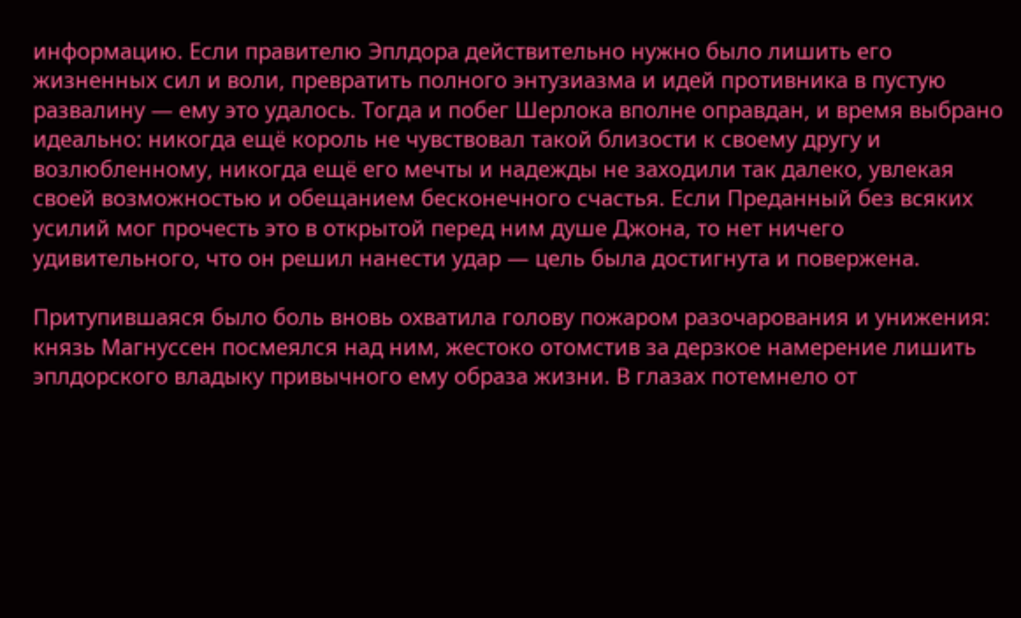информацию. Если правителю Эплдора действительно нужно было лишить его жизненных сил и воли, превратить полного энтузиазма и идей противника в пустую развалину — ему это удалось. Тогда и побег Шерлока вполне оправдан, и время выбрано идеально: никогда ещё король не чувствовал такой близости к своему другу и возлюбленному, никогда ещё его мечты и надежды не заходили так далеко, увлекая своей возможностью и обещанием бесконечного счастья. Если Преданный без всяких усилий мог прочесть это в открытой перед ним душе Джона, то нет ничего удивительного, что он решил нанести удар — цель была достигнута и повержена.

Притупившаяся было боль вновь охватила голову пожаром разочарования и унижения: князь Магнуссен посмеялся над ним, жестоко отомстив за дерзкое намерение лишить эплдорского владыку привычного ему образа жизни. В глазах потемнело от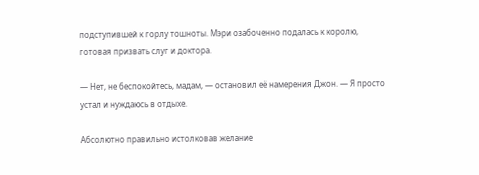подступившей к горлу тошноты. Мэри озабоченно подалась к королю, готовая призвать слуг и доктора.

— Нет, не беспокойтесь, мадам, — остановил её намерения Джон. — Я просто устал и нуждаюсь в отдыхе.

Абсолютно правильно истолковав желание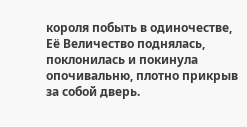короля побыть в одиночестве, Её Величество поднялась, поклонилась и покинула опочивальню, плотно прикрыв за собой дверь.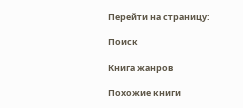Перейти на страницу:

Поиск

Книга жанров

Похожие книги